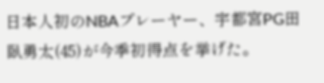日本人初のNBAプレーヤー、宇都宮PG田臥勇太(45)が今季初得点を挙げた。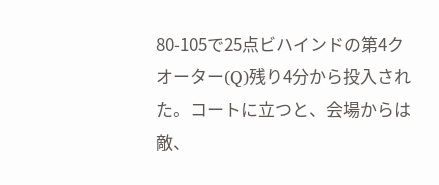80-105で25点ビハインドの第4クオーター(Q)残り4分から投入された。コートに立つと、会場からは敵、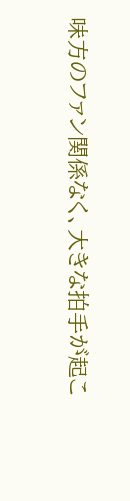味方のファン関係なく、大きな拍手が起こ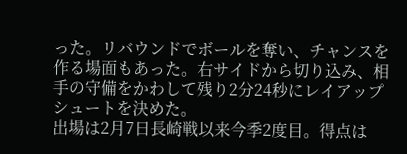った。リバウンドでボールを奪い、チャンスを作る場面もあった。右サイドから切り込み、相手の守備をかわして残り2分24秒にレイアップシュートを決めた。
出場は2月7日長崎戦以来今季2度目。得点は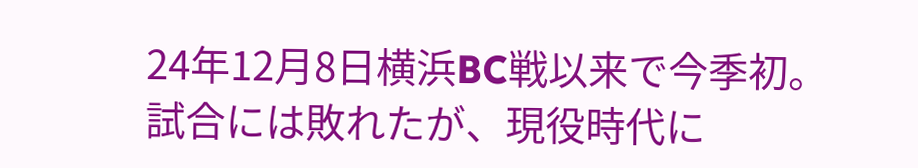24年12月8日横浜BC戦以来で今季初。
試合には敗れたが、現役時代に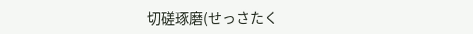切磋琢磨(せっさたく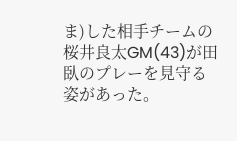ま)した相手チームの桜井良太GM(43)が田臥のプレーを見守る姿があった。